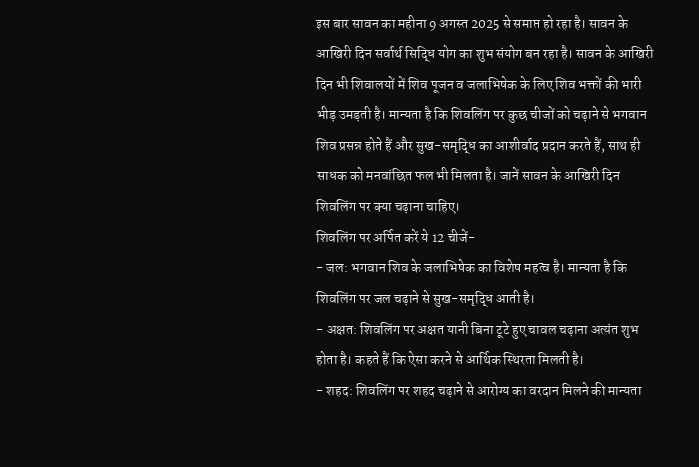इस बार सावन का महीना 9 अगस्त 2025 से समाप्त हो रहा है। सावन के आखिरी दिन सर्वार्थ सिद्धि योग का शुभ संयोग बन रहा है। सावन के आखिरी दिन भी शिवालयों में शिव पूजन व जलाभिषेक के लिए शिव भक्तों की भारी भीड़ उमड़ती है। मान्यता है कि शिवलिंग पर कुछ चीजों को चढ़ाने से भगवान शिव प्रसन्न होते हैं और सुख-समृद्धि का आशीर्वाद प्रदान करते हैं, साथ ही साधक को मनवांछित फल भी मिलता है। जानें सावन के आखिरी दिन शिवलिंग पर क्या चढ़ाना चाहिए।
शिवलिंग पर अर्पित करें ये 12 चीजें-
- जल: भगवान शिव के जलाभिषेक का विशेष महत्व है। मान्यता है कि शिवलिंग पर जल चढ़ाने से सुख-समृद्धि आती है।
- अक्षत: शिवलिंग पर अक्षत यानी बिना टूटे हुए चावल चढ़ाना अत्यंत शुभ होता है। कहते हैं कि ऐसा करने से आर्थिक स्थिरता मिलती है।
- शहद: शिवलिंग पर शहद चढ़ाने से आरोग्य का वरदान मिलने की मान्यता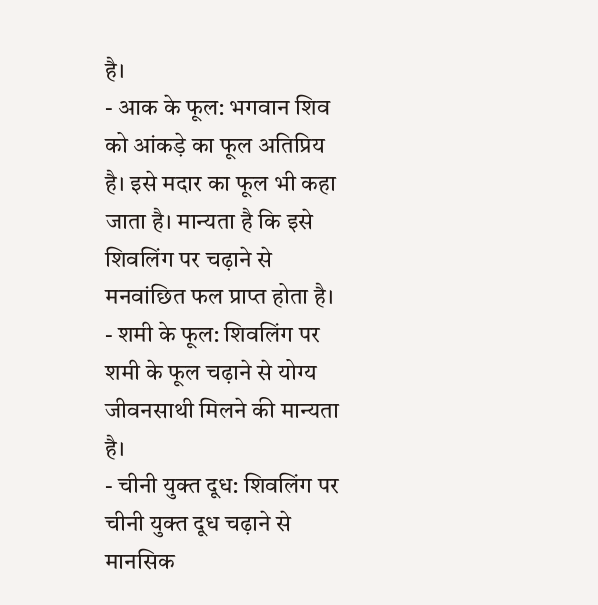है।
- आक के फूल: भगवान शिव को आंकड़े का फूल अतिप्रिय है। इसे मदार का फूल भी कहा जाता है। मान्यता है कि इसे शिवलिंग पर चढ़ाने से मनवांछित फल प्राप्त होता है।
- शमी के फूल: शिवलिंग पर शमी के फूल चढ़ाने से योग्य जीवनसाथी मिलने की मान्यता है।
- चीनी युक्त दूध: शिवलिंग पर चीनी युक्त दूध चढ़ाने से मानसिक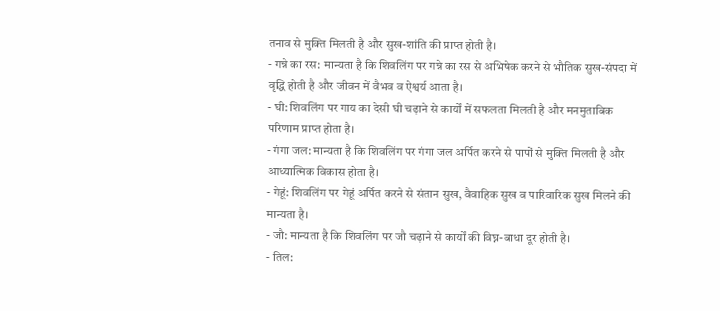तनाव से मुक्ति मिलती है और सुख-शांति की प्राप्त होती है।
- गन्ने का रस: मान्यता है कि शिवलिंग पर गन्ने का रस से अभिषेक करने से भौतिक सुख-संपदा में वृद्धि होती है और जीवन में वैभव व ऐश्वर्य आता है।
- घी: शिवलिंग पर गाय का देसी घी चढ़ाने से कार्यों में सफलता मिलती है और मनमुताबिक परिणाम प्राप्त होता है।
- गंगा जल: मान्यता है कि शिवलिंग पर गंगा जल अर्पित करने से पापों से मुक्ति मिलती है और आध्यात्मिक विकास होता है।
- गेहूं: शिवलिंग पर गेहूं अर्पित करने से संतान सुख, वैवाहिक सुख व पारिवारिक सुख मिलने की मान्यता है।
- जौ: मान्यता है कि शिवलिंग पर जौ चढ़ाने से कार्यों की विघ्न-बाधा दूर होती है।
- तिल: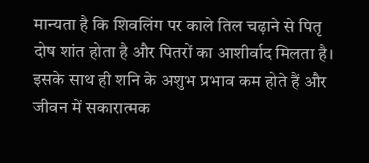मान्यता है कि शिवलिंग पर काले तिल चढ़ाने से पितृ दोष शांत होता है और पितरों का आशीर्वाद मिलता है। इसके साथ ही शनि के अशुभ प्रभाव कम होते हैं और जीवन में सकारात्मक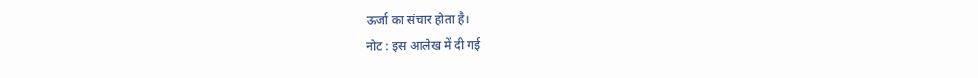ऊर्जा का संचार होता है।
नोट : इस आलेख में दी गई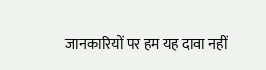जानकारियों पर हम यह दावा नहीं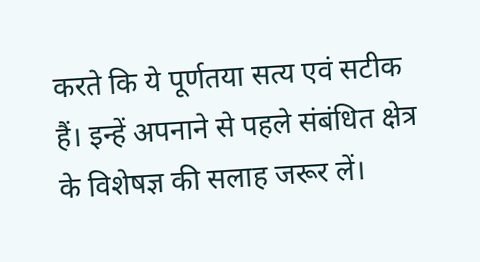करते कि ये पूर्णतया सत्य एवं सटीक हैं। इन्हें अपनाने से पहले संबंधित क्षेत्र के विशेषज्ञ की सलाह जरूर लें।